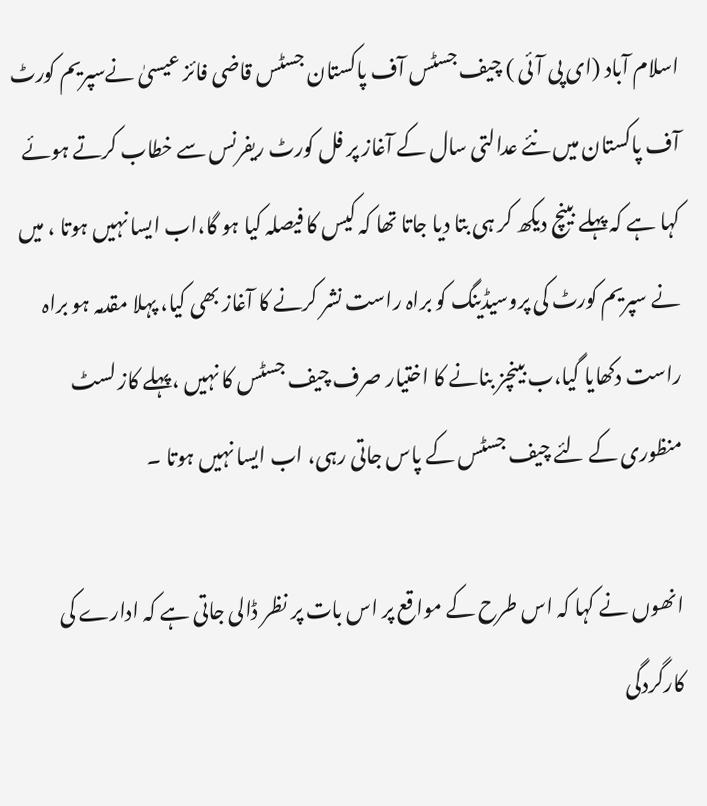اسلام آباد (ای پی آئی ) چیف جسٹس آف پاکستان جسٹس قاضی فائز عیسیٰ نےسپریم کورٹ آف پاکستان میں نئے عدالتی سال کے آغاز پر فل کورٹ ریفرنس سے خطاب کرتے ہوئے کہا ہے کہ پہلے بینچ دیکھ کر ہی بتا دیا جاتا تھا کہ کیس کا فیصلہ کیا ہو گا،اب ایسا نہیں ہوتا ، میں نے سپریم کورٹ کی پروسیڈینگ کو براہ راست نشر کرنے کا آغاز بھی کیا، پہلا مقدمہ ہو براہ راست دکھایا گیا،ب بینچز بنانے کا اختیار صرف چیف جسٹس کا نہیں ،پہلے کاز لسٹ منظوری کے لئے چیف جسٹس کے پاس جاتی رہی، اب ایسا نہیں ہوتا ۔

انھوں نے کہا کہ اس طرح کے مواقع پر اس بات پر نظر ڈالی جاتی ہے کہ ادارے کی کارگردگی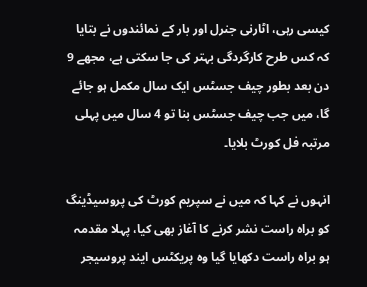کیسی رہی، اٹارنی جنرل اور بار کے نمائندوں نے بتایا کہ کس طرح کارگردگی بہتر کی جا سکتی ہے، مجھے 9 دن بعد بطور چیف جسٹس ایک سال مکمل ہو جائے گا، میں جب چیف جسٹس بنا تو 4 سال میں پہلی مرتبہ فل کورٹ بلایا۔

انہوں نے کہا کہ میں نے سپریم کورٹ کی پروسیڈینگ کو براہ راست نشر کرنے کا آغاز بھی کیا، پہلا مقدمہ ہو براہ راست دکھایا گیا وہ پریکٹس ایند پروسیجر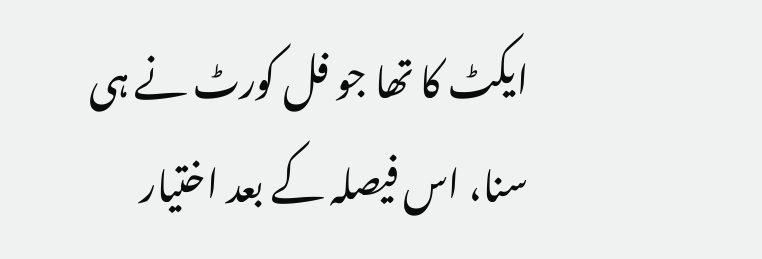ایکٹ کا تھا جو فل کورٹ نے ہی سنا، اس فیصلہ کے بعد اختیار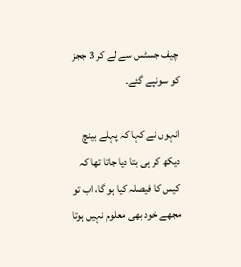چیف جسٹس سے لے کر 3 ججز کو سونپے گئے۔

انہوں نے کہا کہ پہلے بینچ دیکھ کر ہی بتا دیا جاتا تھا کہ کیس کا فیصلہ کیا ہو گا، اب تو مجھے خود بھی معلوم نہیں ہوتا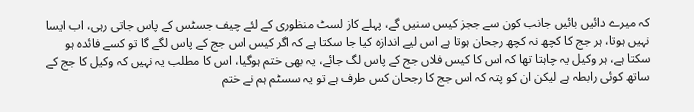کہ میرے دائیں بائیں جانب کون سے ججز کیس سنیں گے، پہلے کاز لسٹ منظوری کے لئے چیف جسٹس کے پاس جاتی رہی، اب ایسا نہیں ہوتا، ہر جج کا کچھ نہ کچھ رجحان ہوتا ہے اس لیے اندازہ کیا جا سکتا ہے کہ اگر کیس اس جج کے پاس لگے گا تو کسے فائدہ ہو سکتا ہے، ہر وکیل یہ چاہتا تھا کہ اس کا کیس فلاں جج کے پاس لگ جائے، یہ بھی ختم ہوگیا، اس کا مطلب یہ نہیں کہ وکیل کا جج کے ساتھ کوئی رابطہ ہے لیکن ان کو پتہ کہ اس جج کا رجحان کس طرف ہے تو یہ سسٹم ہم نے ختم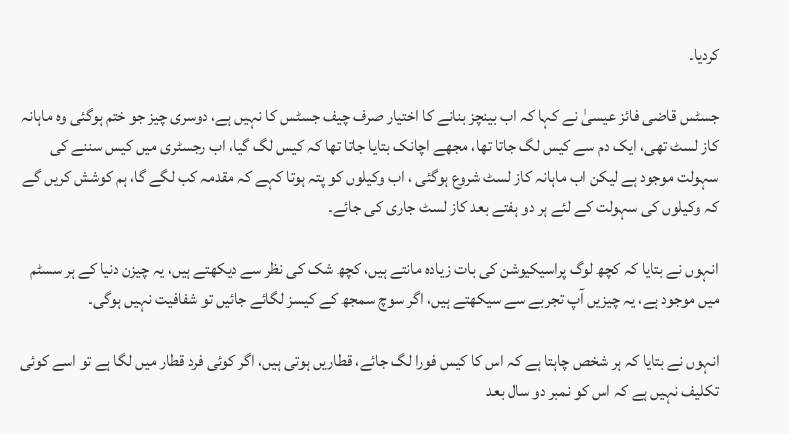کردیا۔

جسٹس قاضی فائز عیسیٰ نے کہا کہ اب بینچز بنانے کا اختیار صرف چیف جسٹس کا نہیں ہے، دوسری چیز جو ختم ہوگئی وہ ماہانہ کاز لسٹ تھی، ایک دم سے کیس لگ جاتا تھا، مجھے اچانک بتایا جاتا تھا کہ کیس لگ گیا، اب رجسٹری میں کیس سننے کی سہولت موجود ہے لیکن اب ماہانہ کاز لسٹ شروع ہوگئی ، اب وکیلوں کو پتہ ہوتا کہے کہ مقدمہ کب لگے گا، ہم کوشش کریں گے کہ وکیلوں کی سہولت کے لئے ہر دو ہفتے بعد کاز لسٹ جاری کی جائے۔

انہوں نے بتایا کہ کچھ لوگ پراسیکیوشن کی بات زیادہ مانتے ہیں، کچھ شک کی نظر سے دیکھتے ہیں، یہ چیزن دنیا کے ہر سسٹم میں موجود ہے، یہ چیزیں آپ تجربے سے سیکھتے ہیں، اگر سوچ سمجھ کے کیسز لگائے جائیں تو شفافیت نہیں ہوگی۔

انہوں نے بتایا کہ ہر شخص چاہتا ہے کہ اس کا کیس فورا لگ جائے، قطاریں ہوتی ہیں، اگر کوئی فرد قطار میں لگا ہے تو اسے کوئی تکلیف نہیں ہے کہ اس کو نمبر دو سال بعد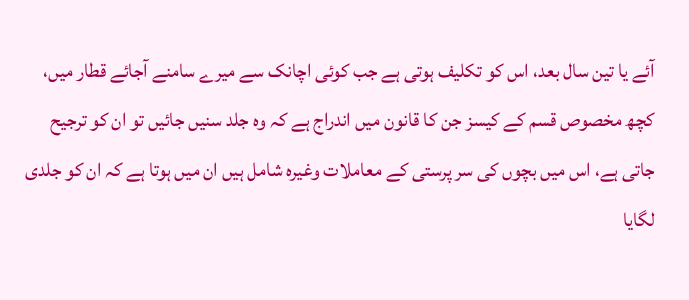آئے یا تین سال بعد، اس کو تکلیف ہوتی ہے جب کوئی اچانک سے میرے سامنے آجائے قطار میں، کچھ مخصوص قسم کے کیسز جن کا قانون میں اندراج ہے کہ وہ جلد سنیں جائیں تو ان کو ترجیح جاتی ہے، اس میں بچوں کی سر پرستی کے معاملات وغیرہ شامل ہیں ان میں ہوتا ہے کہ ان کو جلدی لگایا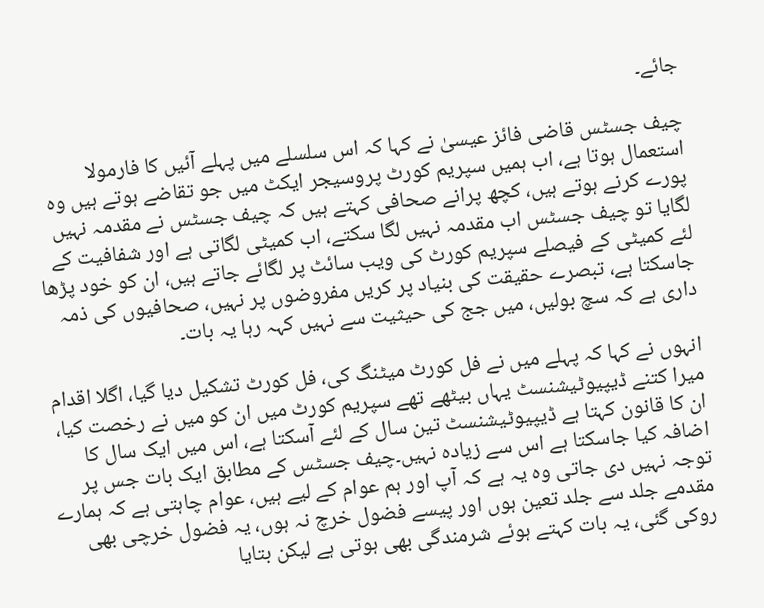جائے۔

چیف جسٹس قاضی فائز عیسیٰ نے کہا کہ اس سلسلے میں پہلے آئیں کا فارمولا استعمال ہوتا ہے، اب ہمیں سپریم کورٹ پروسیجر ایکٹ میں جو تقاضے ہوتے ہیں وہ پورے کرنے ہوتے ہیں، کچھ پرانے صحافی کہتے ہیں کہ چیف جسٹس نے مقدمہ نہیں لگایا تو چیف جسٹس اب مقدمہ نہیں لگا سکتے، اب کمیٹی لگاتی ہے اور شفافیت کے لئے کمیٹی کے فیصلے سپریم کورٹ کی ویب سائٹ پر لگائے جاتے ہیں، ان کو خود پڑھا جاسکتا ہے، تبصرے حقیقت کی بنیاد پر کریں مفروضوں پر نہیں، صحافیوں کی ذمہ داری ہے کہ سچ بولیں، میں جج کی حیثیت سے نہیں کہہ رہا یہ بات۔

انہوں نے کہا کہ پہلے میں نے فل کورٹ میٹنگ کی، فل کورٹ تشکیل دیا گیا، اگلا اقدام میرا کتنے ڈیپیوٹیشنسٹ یہاں بیٹھے تھے سپریم کورٹ میں ان کو میں نے رخصت کیا، ان کا قانون کہتا ہے ڈیپیوٹیشنسٹ تین سال کے لئے آسکتا ہے، اس میں ایک سال کا اضافہ کیا جاسکتا ہے اس سے زیادہ نہیں۔چیف جسٹس کے مطابق ایک بات جس پر توجہ نہیں دی جاتی وہ یہ ہے کہ آپ اور ہم عوام کے لیے ہیں، عوام چاہتی ہے کہ ہمارے مقدمے جلد سے جلد تعین ہوں اور پیسے فضول خرچ نہ ہوں، یہ فضول خرچی بھی روکی گئی، یہ بات کہتے ہوئے شرمندگی بھی ہوتی ہے لیکن بتایا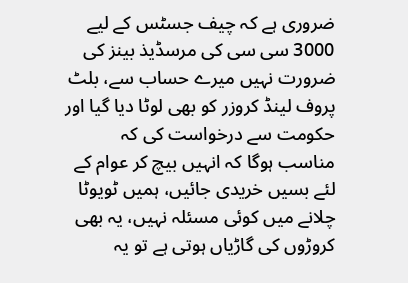ضروری ہے کہ چیف جسٹس کے لیے 3000 سی سی کی مرسڈیذ بینز کی ضرورت نہیں میرے حساب سے، بلٹ پروف لینڈ کروزر کو بھی لوٹا دیا گیا اور حکومت سے درخواست کی کہ مناسب ہوگا کہ انہیں بیچ کر عوام کے لئے بسیں خریدی جائیں، ہمیں ٹویوٹا چلانے میں کوئی مسئلہ نہیں، یہ بھی کروڑوں کی گاڑیاں ہوتی ہے تو یہ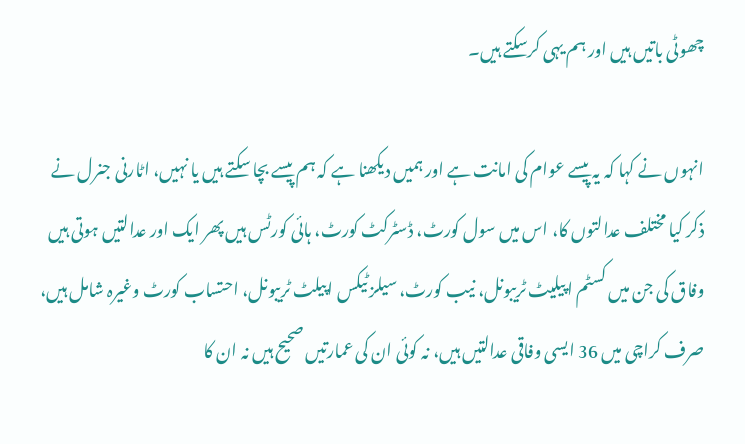چھوٹی باتیں ہیں اور ہم یہی کرسکتے ہیں۔

انہوں نے کہا کہ یہ پیسے عوام کی امانت ہے اور ہمیں دیکھنا ہے کہ ہم پیسے بچا سکتے ہیں یا نہیں، اٹارنی جنرل نے ذکر کیا مختلف عدالتوں کا، اس میں سول کورٹ، ڈسٹرکٹ کورٹ، ہائی کورٹس ہیں پھر ایک اور عدالتیں ہوتی ہیں وفاق کی جن میں کسٹم اپیلیٹ ٹریبونل، نیب کورٹ، سیلز ٹیکس اپیلٹ ٹریبونل، احتساب کورٹ وغیرہ شامل ہیں، صرف کراچی میں 36 ایسی وفاقی عدالتیں ہیں، نہ کوئی ان کی عمارتیں صحیح ہیں نہ ان کا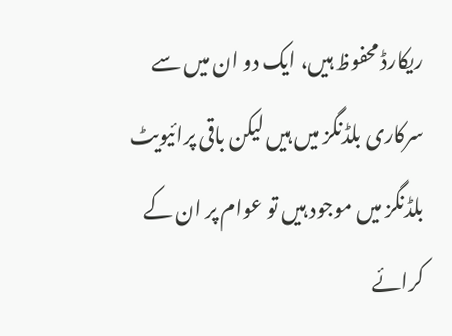ریکارڈ محفوظ ہیں، ایک دو ان میں سے سرکاری بلڈنگز میں ہیں لیکن باقی پرائیویٹ بلڈنگز میں موجود ہیں تو عوام پر ان کے کرائے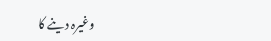وغیرہ دینے کا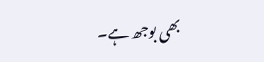بھی بوجھ ہے۔